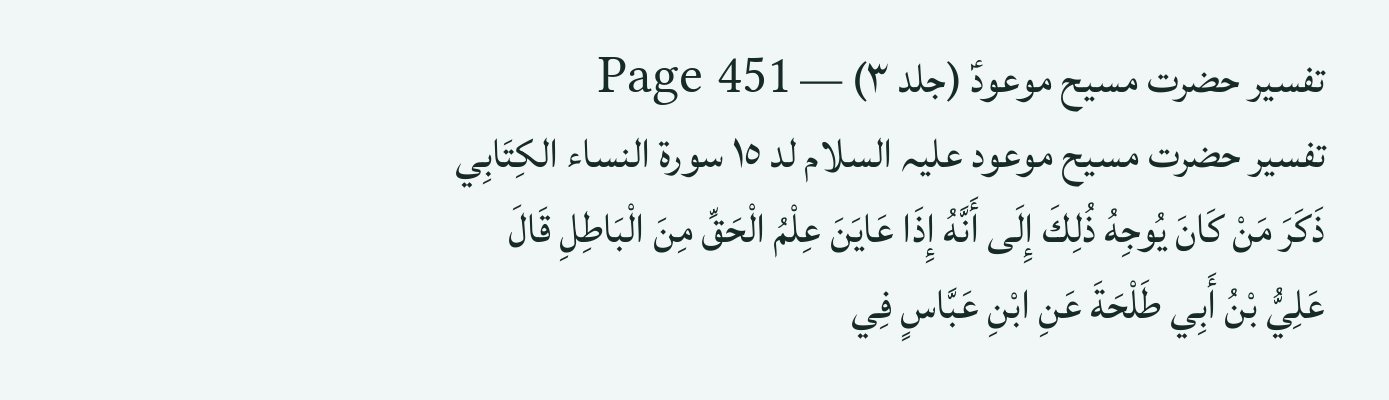تفسیر حضرت مسیح موعودؑ (جلد ۳) — Page 451
تفسیر حضرت مسیح موعود علیہ السلام لد ١٥ سورة النساء الكِتَابِي ذَكَرَ مَنْ كَانَ يُوجِهُ ذُلِكَ إِلَى أَنَّهُ إِذَا عَايَنَ عِلْمُ الْحَقِّ مِنَ الْبَاطِلِ قَالَ عَلِيُّ بْنُ أَبِي طَلْحَةَ عَنِ ابْنِ عَبَّاسٍ فِي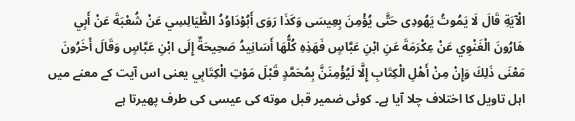الْآيَةِ قَالَ لَا يَمُوتُ يَهُودِى حَتَّى يُؤْمِنَ بِعِيسَى وَكَذَا رَوَى أَبُوْدَاوُدُ الظَّيَالِسِي عَنْ شُعْبَةَ عَنْ أَبِي هَارُونَ الْغَنْوِي عَنْ عِكْرَمَةَ عَنِ ابْنِ عَبَّاسٍ فَهَذِهِ كُلُّهَا أَسَانِيدُ صَحِيحَةٌ إِلَى ابْنِ عَبَّاسٍ وَقَالَ أَخَرُونَ مَعْنَى ذَلِكَ وَإِنْ مِنْ أَهْلِ الْكِتَابِ إِلَّا لَيُؤْمِنَنَّ بِمُحَمَّدٍ قَبْلَ مَوْتِ الْكِتَابِي یعنی اس آیت کے معنے میں اہل تاویل کا اختلاف چلا آیا ہے۔ کوئی ضمیر قبل موته کی عیسی کی طرف پھیرتا ہے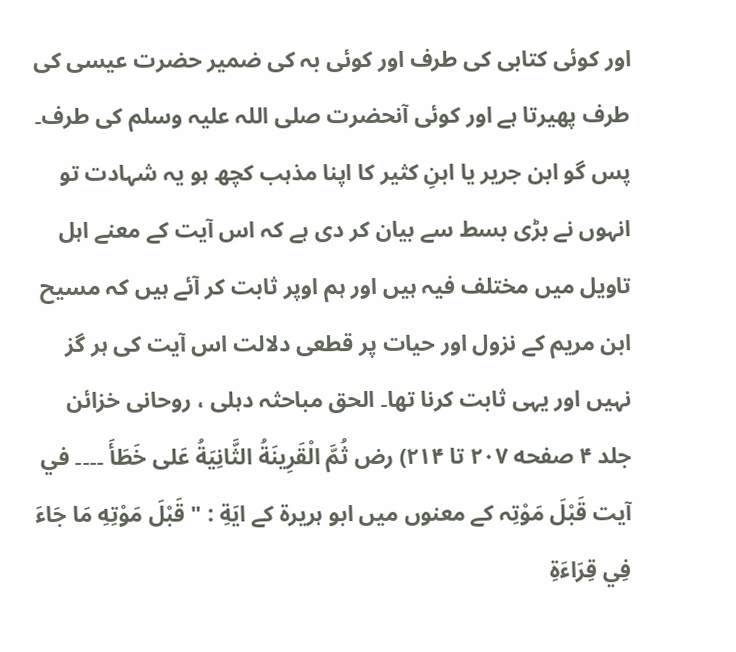اور کوئی کتابی کی طرف اور کوئی بہ کی ضمیر حضرت عیسی کی طرف پھیرتا ہے اور کوئی آنحضرت صلی اللہ علیہ وسلم کی طرف۔ پس گو ابن جریر یا ابنِ کثیر کا اپنا مذہب کچھ ہو یہ شہادت تو انہوں نے بڑی بسط سے بیان کر دی ہے کہ اس آیت کے معنے اہل تاویل میں مختلف فیہ ہیں اور ہم اوپر ثابت کر آئے ہیں کہ مسیح ابن مریم کے نزول اور حیات پر قطعی دلالت اس آیت کی ہر گز نہیں اور یہی ثابت کرنا تھا۔ الحق مباحثہ دہلی ، روحانی خزائن جلد ۴ صفحه ۲۰۷ تا ۲۱۴) رض ثُمَّ الْقَرِينَةُ الثَّانِيَةُ عَلى خَطَأَ ۔۔۔۔ في آيت قَبْلَ مَوْتِہ کے معنوں میں ابو ہریرة کے ايَةِ : " قَبْلَ مَوْتِهِ مَا جَاءَ فِي قِرَاءَةِ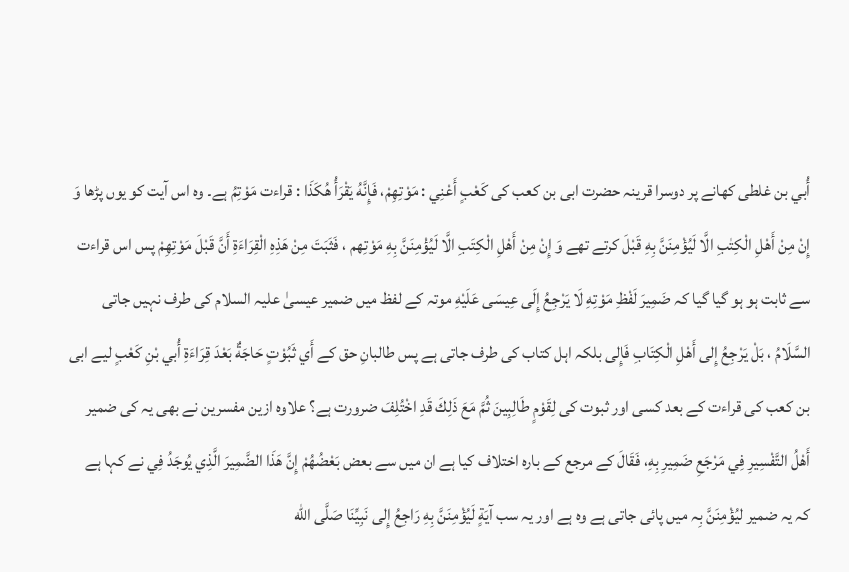أُبي بن غلطی کھانے پر دوسرا قرینہ حضرت ابی بن کعب کی كَعْبٍ أَعْنِي : مَوْتِهِمْ، فَإِنَّهُ يَقْرَأُ هُكَذَا : قراءت مَوْتِمُ ہے۔ وہ اس آیت کو یوں پڑھا وَ إِنْ مِنْ أَهْلِ الْكِتٰبِ الَّا لَيُؤْمِنَنَّ بِهِ قَبْلَ کرتے تھے وَ إِنْ مِنْ أَهْلِ الْكِتَبِ الَّا لَيُؤْمِنَنَّ بِهِ مَوْتِهم ، فَثَبَتَ مِنْ هَذِهِ الْقِرَاءَةِ أَنَّ قَبْلَ مَوْتِهِمْ پس اس قراءت سے ثابت ہو ہو گیا گیا کہ ضَمِيرَ لَفْظِ مَوْتِهِ لَا يَرْجِعُ إِلَى عِيسَى عَلَيْهِ موتہ کے لفظ میں ضمیر عیسیٰ علیہ السلام کی طرف نہیں جاتی السَّلَامُ ، بَلْ يَرْجِعُ إِلى أَهْلِ الْكِتَابِ فَإِلی بلکہ اہل کتاب کی طرف جاتی ہے پس طالبانِ حق کے أَي ثَبُوْتٍ حَاجَةٌ بَعْدَ قِرَاءَةِ أُبي بْنِ كَعْبٍ لیے ابی بن کعب کی قراءت کے بعد کسی اور ثبوت کی لِقَوْمٍ طَالِبِينَ ثُمَّ مَعَ ذَلِكَ قَدِ اخْتُلِفَ ضرورت ہے؟ علاوہ ازین مفسرین نے بھی یہ کی ضمیر أَهْلُ التَّفْسِيرِ فِي مَرْجَعِ ضَمِيرِ بِهِ، فَقَالَ کے مرجع کے بارہ اختلاف کیا ہے ان میں سے بعض بَعْضُهُمْ إِنَّ هَذَا الضَّمِيرَ الَّذِي يُوجَدُ فِي نے کہا ہے کہ یہ ضمیر ليُؤْمِنَنَّ بِہ میں پائی جاتی ہے وہ ہے اور یہ سب آيَةٍ لَيُؤْمِنَنَّ بِهِ رَاجِعُ إِلى نَبِيِّنَا صَلَّى الله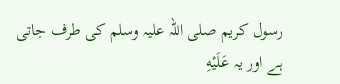رسول کریم صلی اللہ علیہ وسلم کی طرف جاتی ہے اور یہ عَلَيْهِ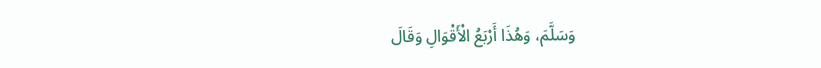وَسَلَّمَ، وَهُذَا أَرْبَعُ الْأَقْوَالِ وَقَالَ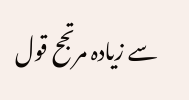سے زیادہ مرتجح قول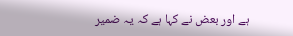ہے اور بعض نے کہا ہے کہ یہ ضمیر